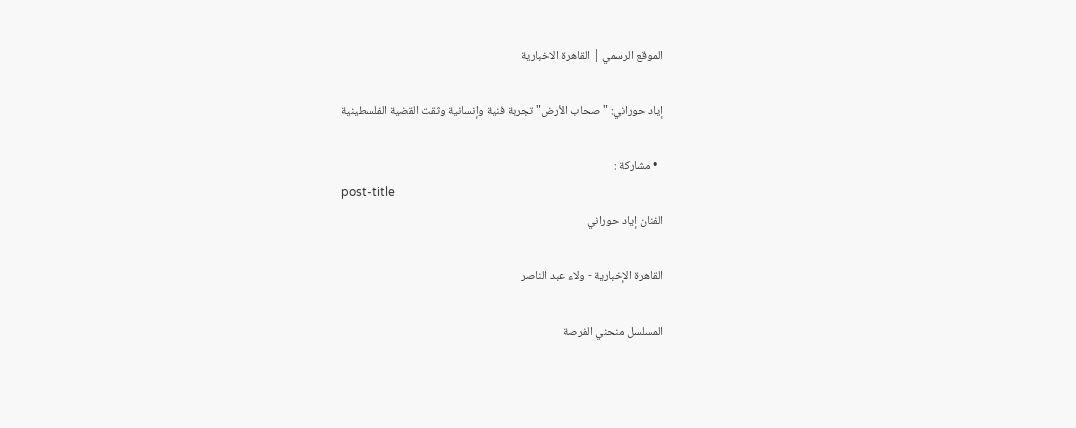الموقع الرسمي | القاهرة الاخبارية

إياد حوراني: "صحاب الأرض" تجربة فنية وإنسانية وثقت القضية الفلسطينية

  • مشاركة :
post-title
الفنان إياد حوراني

القاهرة الإخبارية - ولاء عبد الناصر

المسلسل منحني الفرصة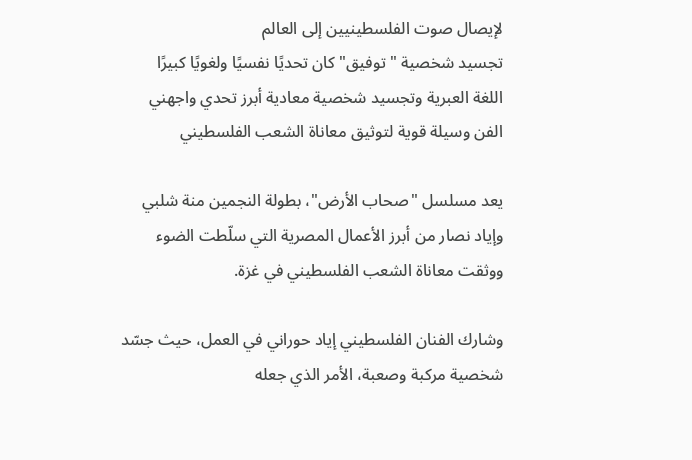لإيصال صوت الفلسطينيين إلى العالم
تجسيد شخصية "توفيق" كان تحديًا نفسيًا ولغويًا كبيرًا
اللغة العبرية وتجسيد شخصية معادية أبرز تحدي واجهني
الفن وسيلة قوية لتوثيق معاناة الشعب الفلسطيني

يعد مسلسل "صحاب الأرض"، بطولة النجمين منة شلبي وإياد نصار من أبرز الأعمال المصرية التي سلّطت الضوء ووثقت معاناة الشعب الفلسطيني في غزة.

وشارك الفنان الفلسطيني إياد حوراني في العمل، حيث جسّد شخصية مركبة وصعبة، الأمر الذي جعله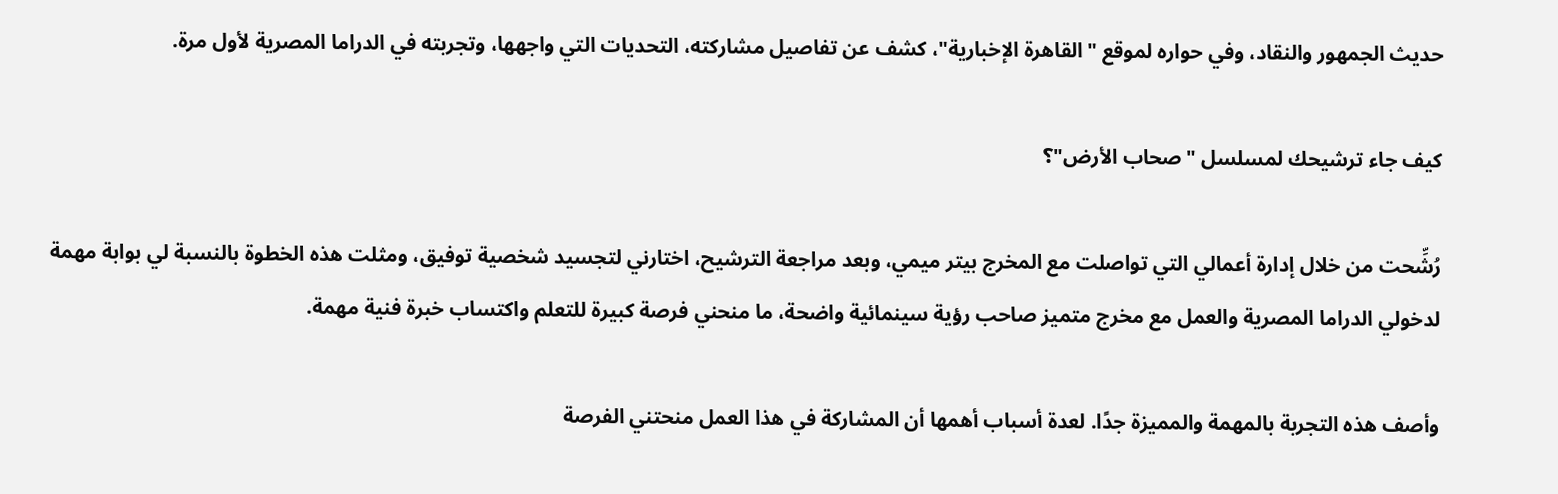حديث الجمهور والنقاد، وفي حواره لموقع "القاهرة الإخبارية"، كشف عن تفاصيل مشاركته، التحديات التي واجهها، وتجربته في الدراما المصرية لأول مرة.

كيف جاء ترشيحك لمسلسل "صحاب الأرض"؟

رُشِّحت من خلال إدارة أعمالي التي تواصلت مع المخرج بيتر ميمي، وبعد مراجعة الترشيح، اختارني لتجسيد شخصية توفيق، ومثلت هذه الخطوة بالنسبة لي بوابة مهمة لدخولي الدراما المصرية والعمل مع مخرج متميز صاحب رؤية سينمائية واضحة، ما منحني فرصة كبيرة للتعلم واكتساب خبرة فنية مهمة.

وأصف هذه التجربة بالمهمة والمميزة جدًا. لعدة أسباب أهمها أن المشاركة في هذا العمل منحتني الفرصة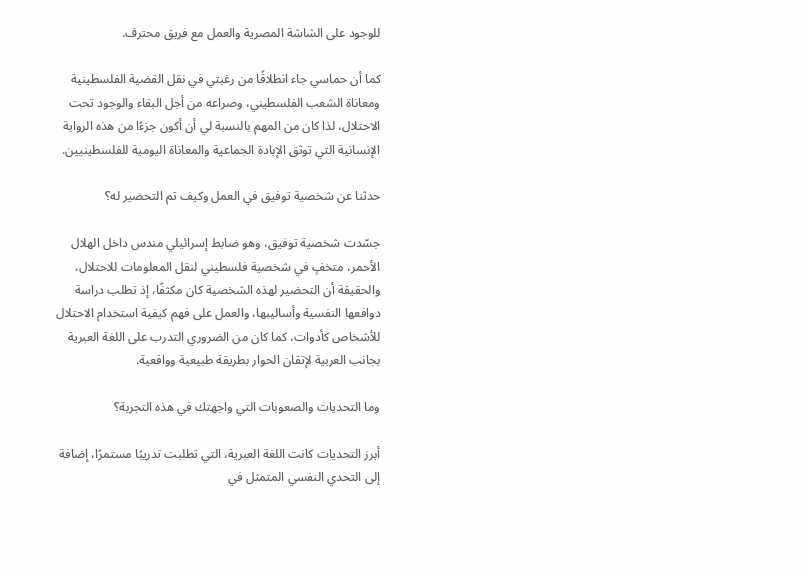للوجود على الشاشة المصرية والعمل مع فريق محترف.

كما أن حماسي جاء انطلاقًا من رغبتي في نقل القضية الفلسطينية ومعاناة الشعب الفلسطيني، وصراعه من أجل البقاء والوجود تحت الاحتلال، لذا كان من المهم بالنسبة لي أن أكون جزءًا من هذه الرواية الإنسانية التي توثق الإبادة الجماعية والمعاناة اليومية للفلسطينيين.

حدثنا عن شخصية توفيق في العمل وكيف تم التحضير له؟

جسّدت شخصية توفيق، وهو ضابط إسرائيلي مندس داخل الهلال الأحمر، متخفٍ في شخصية فلسطيني لنقل المعلومات للاحتلال، والحقيقة أن التحضير لهذه الشخصية كان مكثفًا، إذ تطلب دراسة دوافعها النفسية وأساليبها، والعمل على فهم كيفية استخدام الاحتلال للأشخاص كأدوات، كما كان من الضروري التدرب على اللغة العبرية بجانب العربية لإتقان الحوار بطريقة طبيعية وواقعية.

وما التحديات والصعوبات التي واجهتك في هذه التجربة؟

أبرز التحديات كانت اللغة العبرية، التي تطلبت تدريبًا مستمرًا، إضافة إلى التحدي النفسي المتمثل في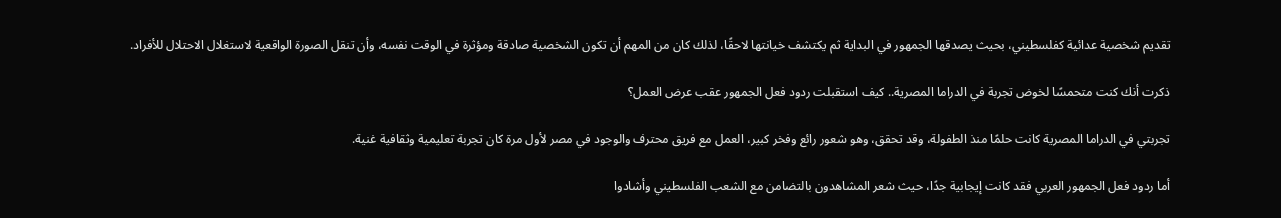تقديم شخصية عدائية كفلسطيني، بحيث يصدقها الجمهور في البداية ثم يكتشف خيانتها لاحقًا، لذلك كان من المهم أن تكون الشخصية صادقة ومؤثرة في الوقت نفسه، وأن تنقل الصورة الواقعية لاستغلال الاحتلال للأفراد.

ذكرت أنك كنت متحمسًا لخوض تجربة في الدراما المصرية.. كيف استقبلت ردود فعل الجمهور عقب عرض العمل؟

تجربتي في الدراما المصرية كانت حلمًا منذ الطفولة، وقد تحقق، وهو شعور رائع وفخر كبير، العمل مع فريق محترف والوجود في مصر لأول مرة كان تجربة تعليمية وثقافية غنية.

أما ردود فعل الجمهور العربي فقد كانت إيجابية جدًا، حيث شعر المشاهدون بالتضامن مع الشعب الفلسطيني وأشادوا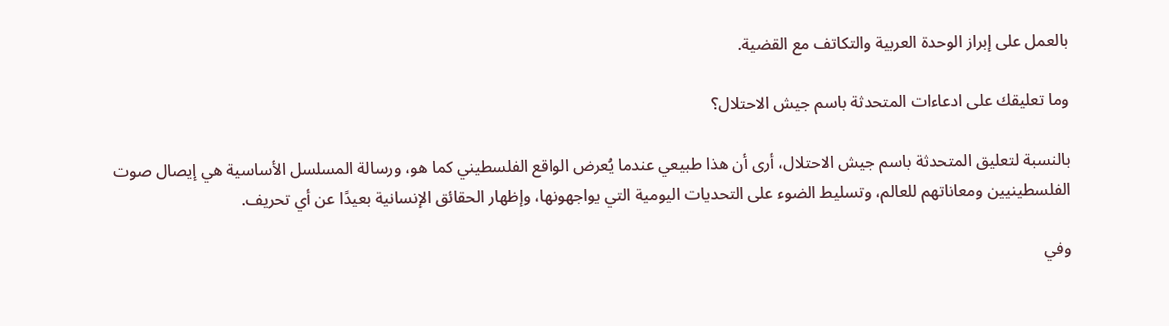بالعمل على إبراز الوحدة العربية والتكاتف مع القضية.

وما تعليقك على ادعاءات المتحدثة باسم جيش الاحتلال؟

بالنسبة لتعليق المتحدثة باسم جيش الاحتلال، أرى أن هذا طبيعي عندما يُعرض الواقع الفلسطيني كما هو، ورسالة المسلسل الأساسية هي إيصال صوت الفلسطينيين ومعاناتهم للعالم، وتسليط الضوء على التحديات اليومية التي يواجهونها، وإظهار الحقائق الإنسانية بعيدًا عن أي تحريف.

وفي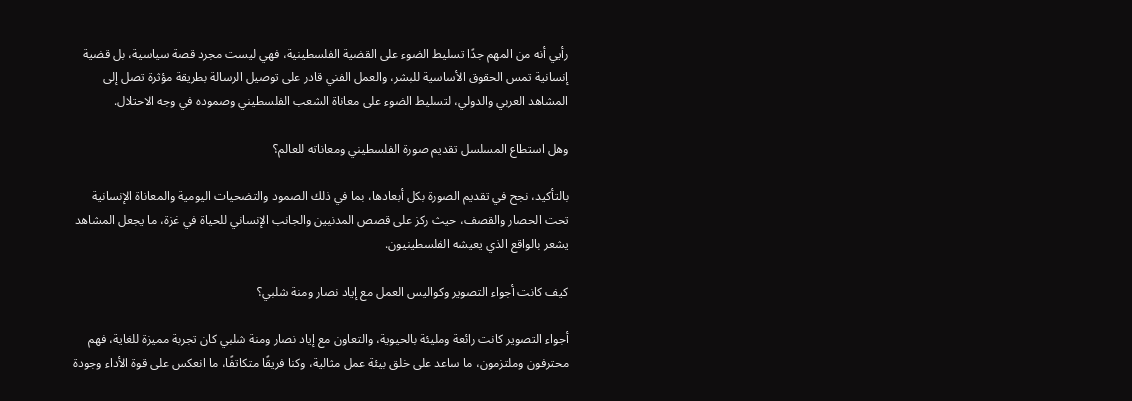رأيي أنه من المهم جدًا تسليط الضوء على القضية الفلسطينية، فهي ليست مجرد قصة سياسية، بل قضية إنسانية تمس الحقوق الأساسية للبشر، والعمل الفني قادر على توصيل الرسالة بطريقة مؤثرة تصل إلى المشاهد العربي والدولي، لتسليط الضوء على معاناة الشعب الفلسطيني وصموده في وجه الاحتلال.

وهل استطاع المسلسل تقديم صورة الفلسطيني ومعاناته للعالم؟

بالتأكيد، نجح في تقديم الصورة بكل أبعادها، بما في ذلك الصمود والتضحيات اليومية والمعاناة الإنسانية تحت الحصار والقصف، حيث ركز على قصص المدنيين والجانب الإنساني للحياة في غزة، ما يجعل المشاهد يشعر بالواقع الذي يعيشه الفلسطينيون.

كيف كانت أجواء التصوير وكواليس العمل مع إياد نصار ومنة شلبي؟

أجواء التصوير كانت رائعة ومليئة بالحيوية، والتعاون مع إياد نصار ومنة شلبي كان تجربة مميزة للغاية، فهم محترفون وملتزمون، ما ساعد على خلق بيئة عمل مثالية، وكنا فريقًا متكاتفًا، ما انعكس على قوة الأداء وجودة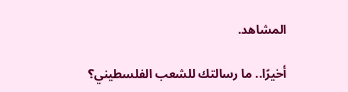المشاهد.

أخيرًا.. ما رسالتك للشعب الفلسطيني؟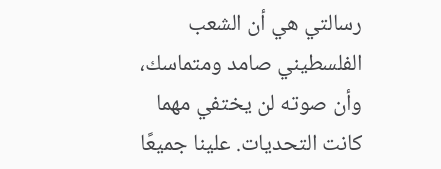رسالتي هي أن الشعب الفلسطيني صامد ومتماسك، وأن صوته لن يختفي مهما كانت التحديات. علينا جميعًا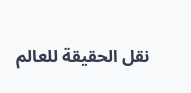نقل الحقيقة للعالم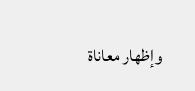وإظهار معاناة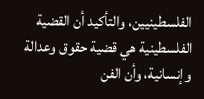الفلسطينيين، والتأكيد أن القضية الفلسطينية هي قضية حقوق وعدالة وإنسانية، وأن الفن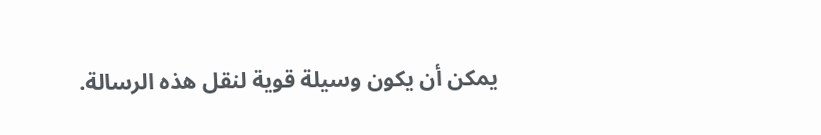يمكن أن يكون وسيلة قوية لنقل هذه الرسالة.